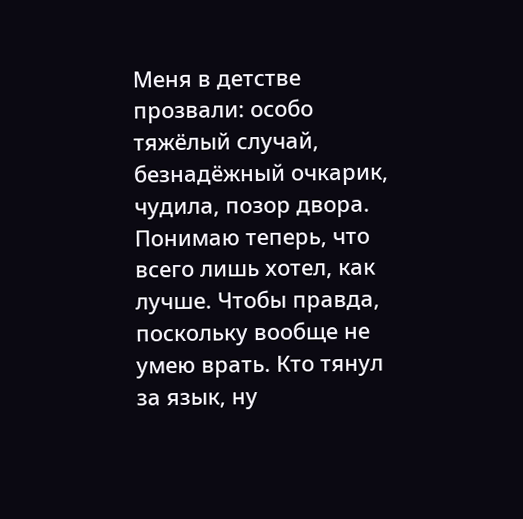Меня в детстве прозвали: особо тяжёлый случай, безнадёжный очкарик, чудила, позор двора.
Понимаю теперь, что всего лишь хотел, как лучше. Чтобы правда, поскольку вообще не умею врать. Кто тянул за язык, ну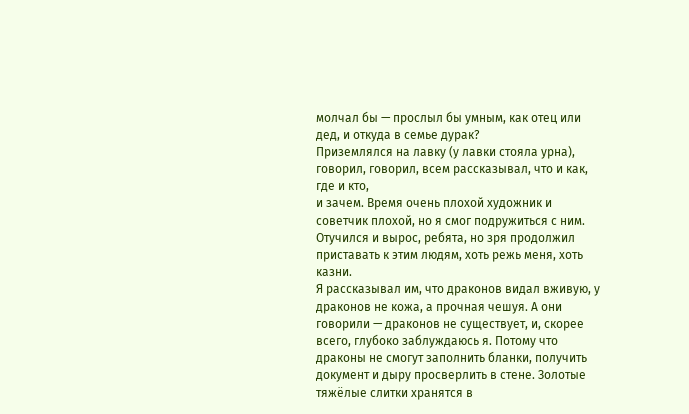молчал бы — прослыл бы умным, как отец или дед, и откуда в семье дурак?
Приземлялся на лавку (у лавки стояла урна),
говорил, говорил, всем рассказывал, что и как,
где и кто,
и зачем. Время очень плохой художник и советчик плохой, но я смог подружиться с ним.
Отучился и вырос, ребята, но зря продолжил приставать к этим людям, хоть режь меня, хоть казни.
Я рассказывал им, что драконов видал вживую, у драконов не кожа, а прочная чешуя. А они говорили — драконов не существует, и, скорее всего, глубоко заблуждаюсь я. Потому что драконы не смогут заполнить бланки, получить документ и дыру просверлить в стене. Золотые тяжёлые слитки хранятся в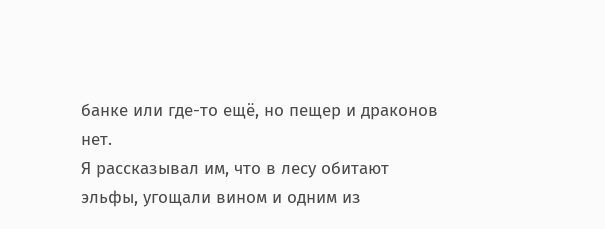банке или где-то ещё, но пещер и драконов нет.
Я рассказывал им, что в лесу обитают эльфы, угощали вином и одним из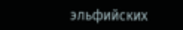эльфийских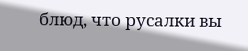блюд, что русалки вы